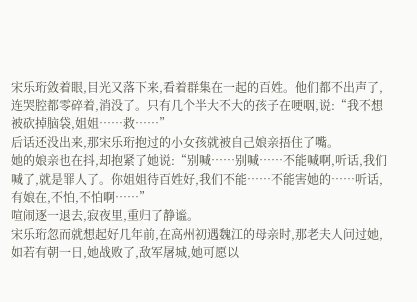宋乐珩敛着眼,目光又落下来,看着群集在一起的百姓。他们都不出声了,连哭腔都零碎着,消没了。只有几个半大不大的孩子在哽咽,说:“我不想被砍掉脑袋,姐姐……救……”
后话还没出来,那宋乐珩抱过的小女孩就被自己娘亲捂住了嘴。
她的娘亲也在抖,却抱紧了她说:“别喊……别喊……不能喊啊,听话,我们喊了,就是罪人了。你姐姐待百姓好,我们不能……不能害她的……听话,有娘在,不怕,不怕啊……”
喧闹逐一退去,寂夜里,重归了静谧。
宋乐珩忽而就想起好几年前,在高州初遇魏江的母亲时,那老夫人问过她,如若有朝一日,她战败了,敌军屠城,她可愿以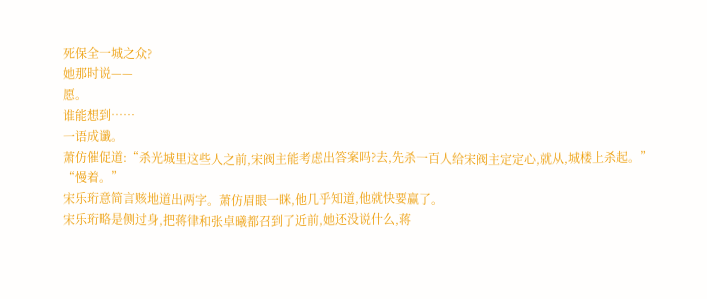死保全一城之众?
她那时说——
愿。
谁能想到……
一语成谶。
萧仿催促道:“杀光城里这些人之前,宋阀主能考虑出答案吗?去,先杀一百人给宋阀主定定心,就从,城楼上杀起。”
“慢着。”
宋乐珩意简言赅地道出两字。萧仿眉眼一眯,他几乎知道,他就快要赢了。
宋乐珩略是侧过身,把蒋律和张卓曦都召到了近前,她还没说什么,蒋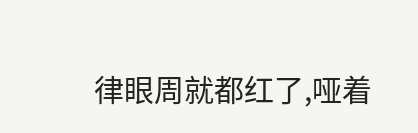律眼周就都红了,哑着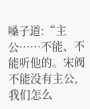嗓子道:“主公……不能、不能听他的。宋阀不能没有主公,我们怎么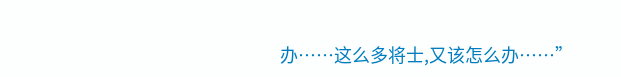办……这么多将士,又该怎么办……”